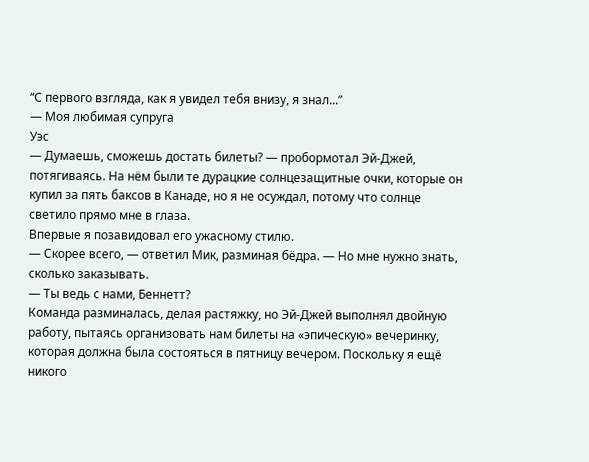“С первого взгляда, как я увидел тебя внизу, я знал...”
— Моя любимая супруга
Уэс
— Думаешь, сможешь достать билеты? — пробормотал Эй-Джей, потягиваясь. На нём были те дурацкие солнцезащитные очки, которые он купил за пять баксов в Канаде, но я не осуждал, потому что солнце светило прямо мне в глаза.
Впервые я позавидовал его ужасному стилю.
— Скорее всего, — ответил Мик, разминая бёдра. — Но мне нужно знать, сколько заказывать.
— Ты ведь с нами, Беннетт?
Команда разминалась, делая растяжку, но Эй-Джей выполнял двойную работу, пытаясь организовать нам билеты на «эпическую» вечеринку, которая должна была состояться в пятницу вечером. Поскольку я ещё никого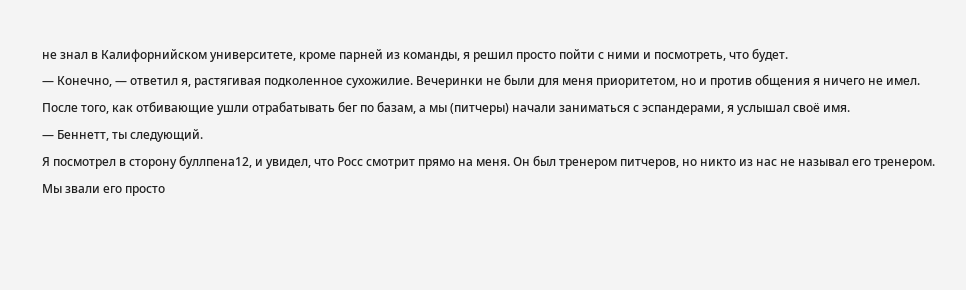не знал в Калифорнийском университете, кроме парней из команды, я решил просто пойти с ними и посмотреть, что будет.
— Конечно, — ответил я, растягивая подколенное сухожилие. Вечеринки не были для меня приоритетом, но и против общения я ничего не имел.
После того, как отбивающие ушли отрабатывать бег по базам, а мы (питчеры) начали заниматься с эспандерами, я услышал своё имя.
— Беннетт, ты следующий.
Я посмотрел в сторону буллпена12, и увидел, что Росс смотрит прямо на меня. Он был тренером питчеров, но никто из нас не называл его тренером.
Мы звали его просто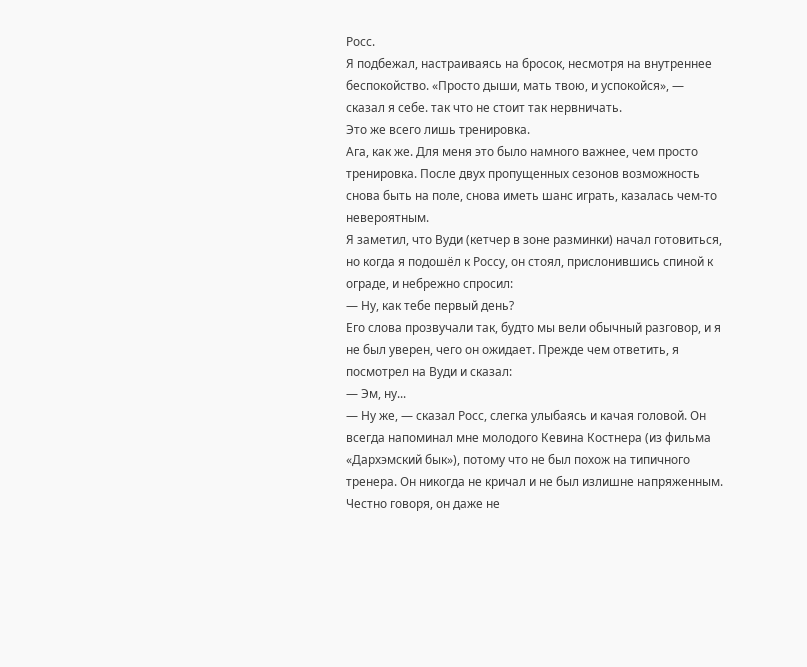Росс.
Я подбежал, настраиваясь на бросок, несмотря на внутреннее беспокойство. «Просто дыши, мать твою, и успокойся», — сказал я себе. так что не стоит так нервничать.
Это же всего лишь тренировка.
Ага, как же. Для меня это было намного важнее, чем просто тренировка. После двух пропущенных сезонов возможность снова быть на поле, снова иметь шанс играть, казалась чем-то невероятным.
Я заметил, что Вуди (кетчер в зоне разминки) начал готовиться, но когда я подошёл к Россу, он стоял, прислонившись спиной к ограде, и небрежно спросил:
— Ну, как тебе первый день?
Его слова прозвучали так, будто мы вели обычный разговор, и я не был уверен, чего он ожидает. Прежде чем ответить, я посмотрел на Вуди и сказал:
— Эм, ну...
— Ну же, — сказал Росс, слегка улыбаясь и качая головой. Он всегда напоминал мне молодого Кевина Костнера (из фильма «Дархэмский бык»), потому что не был похож на типичного тренера. Он никогда не кричал и не был излишне напряженным.
Честно говоря, он даже не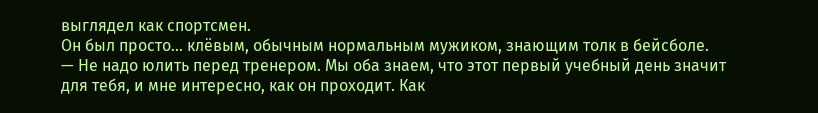выглядел как спортсмен.
Он был просто... клёвым, обычным нормальным мужиком, знающим толк в бейсболе.
— Не надо юлить перед тренером. Мы оба знаем, что этот первый учебный день значит для тебя, и мне интересно, как он проходит. Как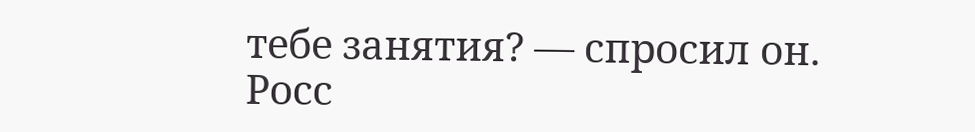тебе занятия? — спросил он.
Росс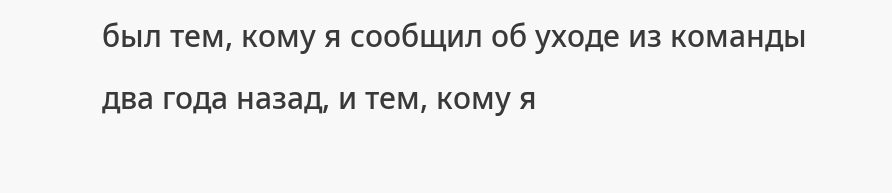был тем, кому я сообщил об уходе из команды два года назад, и тем, кому я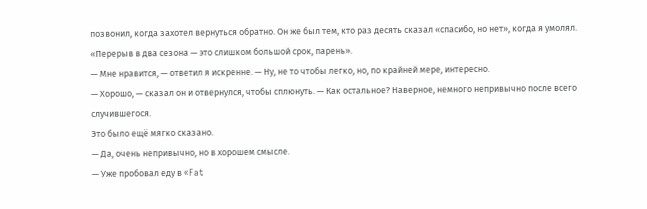позвонил, когда захотел вернуться обратно. Он же был тем, кто раз десять сказал «спасибо, но нет», когда я умолял.
«Перерыв в два сезона — это слишком большой срок, парень».
— Мне нравится, — ответил я искренне. — Ну, не то чтобы легко, но, по крайней мере, интересно.
— Хорошо, — сказал он и отвернулся, чтобы сплюнуть. — Как остальное? Наверное, немного непривычно после всего случившегося.
Это было ещё мягко сказано.
— Да, очень непривычно, но в хорошем смысле.
— Уже пробовал еду в «Fat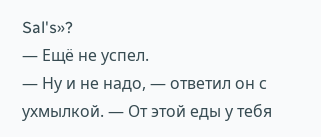Sal's»?
— Ещё не успел.
— Ну и не надо, — ответил он с ухмылкой. — От этой еды у тебя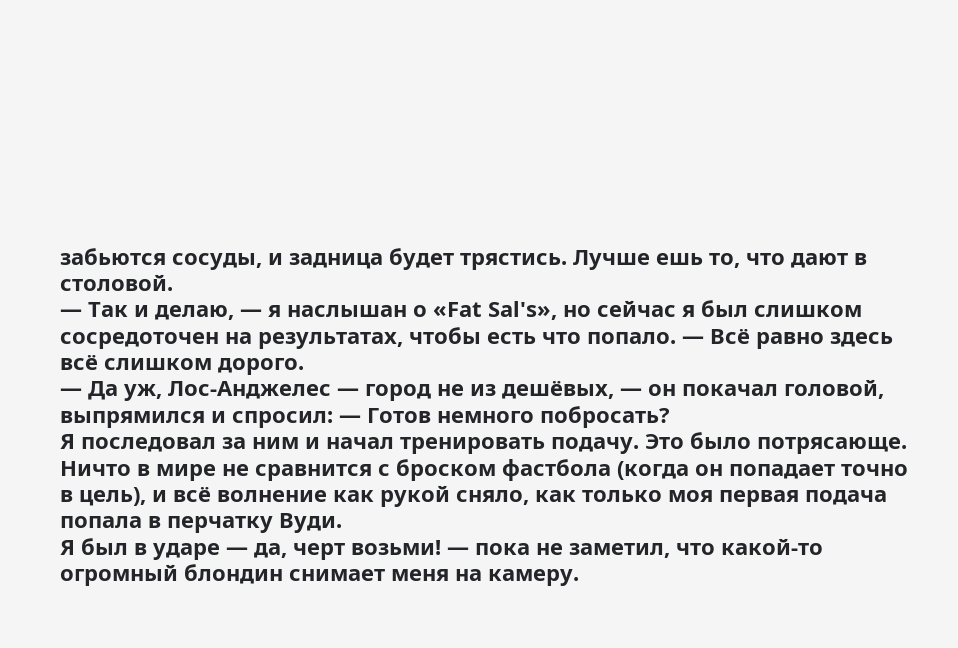забьются сосуды, и задница будет трястись. Лучше ешь то, что дают в столовой.
— Так и делаю, — я наслышан о «Fat Sal's», но сейчас я был слишком сосредоточен на результатах, чтобы есть что попало. — Всё равно здесь всё слишком дорого.
— Да уж, Лос-Анджелес — город не из дешёвых, — он покачал головой, выпрямился и спросил: — Готов немного побросать?
Я последовал за ним и начал тренировать подачу. Это было потрясающе. Ничто в мире не сравнится с броском фастбола (когда он попадает точно в цель), и всё волнение как рукой сняло, как только моя первая подача попала в перчатку Вуди.
Я был в ударе — да, черт возьми! — пока не заметил, что какой-то огромный блондин снимает меня на камеру.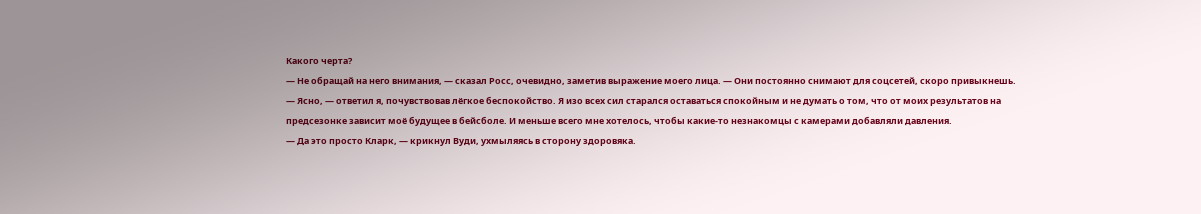Какого черта?
— Не обращай на него внимания, — сказал Росс, очевидно, заметив выражение моего лица. — Они постоянно снимают для соцсетей, скоро привыкнешь.
— Ясно, — ответил я, почувствовав лёгкое беспокойство. Я изо всех сил старался оставаться спокойным и не думать о том, что от моих результатов на предсезонке зависит моё будущее в бейсболе. И меньше всего мне хотелось, чтобы какие-то незнакомцы с камерами добавляли давления.
— Да это просто Кларк, — крикнул Вуди, ухмыляясь в сторону здоровяка.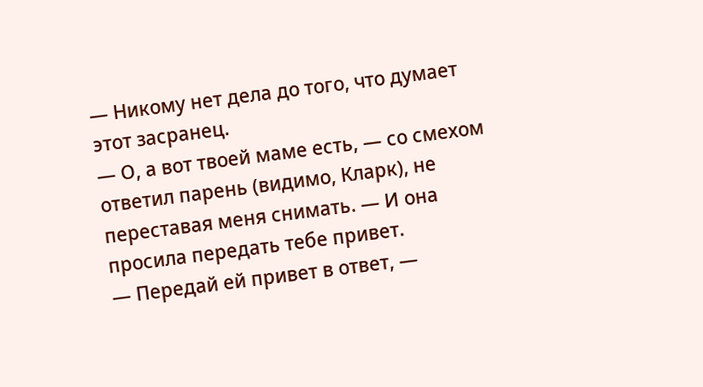— Никому нет дела до того, что думает этот засранец.
— О, а вот твоей маме есть, — со смехом ответил парень (видимо, Кларк), не переставая меня снимать. — И она просила передать тебе привет.
— Передай ей привет в ответ, —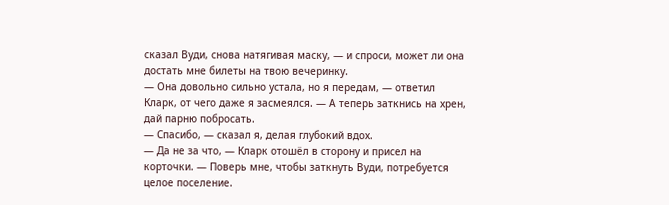сказал Вуди, снова натягивая маску, — и спроси, может ли она достать мне билеты на твою вечеринку.
— Она довольно сильно устала, но я передам, — ответил Кларк, от чего даже я засмеялся. — А теперь заткнись на хрен, дай парню побросать.
— Спасибо, — сказал я, делая глубокий вдох.
— Да не за что, — Кларк отошёл в сторону и присел на корточки. — Поверь мне, чтобы заткнуть Вуди, потребуется целое поселение.